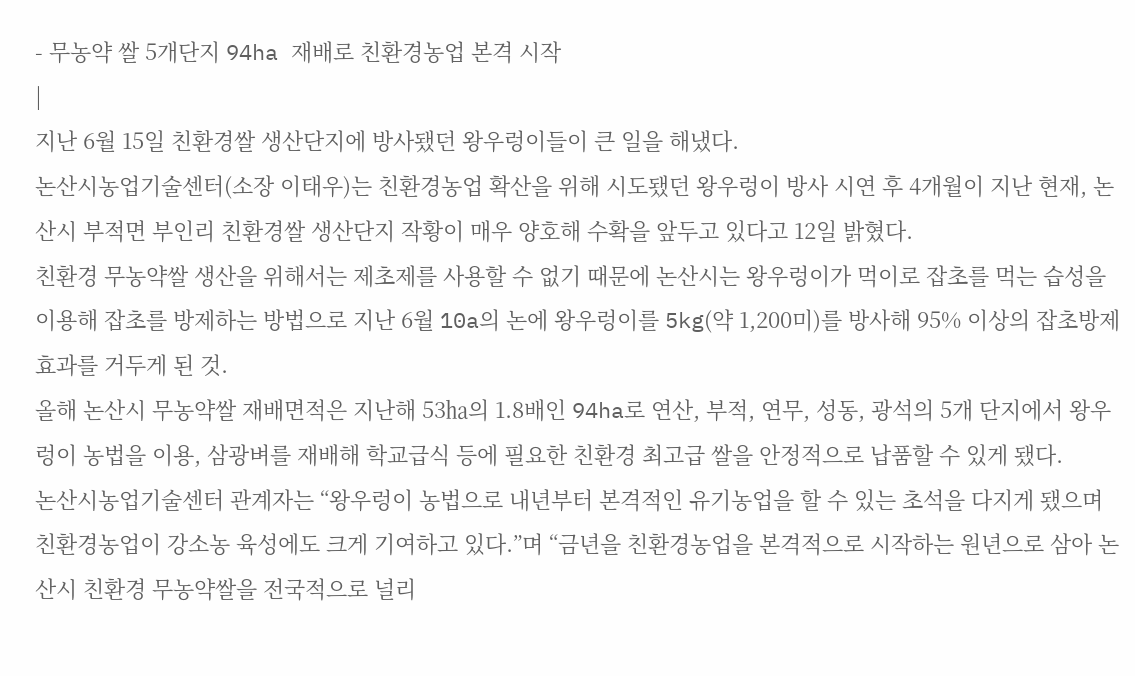- 무농약 쌀 5개단지 94ha 재배로 친환경농업 본격 시작
|
지난 6월 15일 친환경쌀 생산단지에 방사됐던 왕우렁이들이 큰 일을 해냈다.
논산시농업기술센터(소장 이태우)는 친환경농업 확산을 위해 시도됐던 왕우렁이 방사 시연 후 4개월이 지난 현재, 논산시 부적면 부인리 친환경쌀 생산단지 작황이 매우 양호해 수확을 앞두고 있다고 12일 밝혔다.
친환경 무농약쌀 생산을 위해서는 제초제를 사용할 수 없기 때문에 논산시는 왕우렁이가 먹이로 잡초를 먹는 습성을 이용해 잡초를 방제하는 방법으로 지난 6월 10a의 논에 왕우렁이를 5kg(약 1,200미)를 방사해 95% 이상의 잡초방제 효과를 거두게 된 것.
올해 논산시 무농약쌀 재배면적은 지난해 53㏊의 1.8배인 94ha로 연산, 부적, 연무, 성동, 광석의 5개 단지에서 왕우렁이 농법을 이용, 삼광벼를 재배해 학교급식 등에 필요한 친환경 최고급 쌀을 안정적으로 납품할 수 있게 됐다.
논산시농업기술센터 관계자는 “왕우렁이 농법으로 내년부터 본격적인 유기농업을 할 수 있는 초석을 다지게 됐으며 친환경농업이 강소농 육성에도 크게 기여하고 있다.”며 “금년을 친환경농업을 본격적으로 시작하는 원년으로 삼아 논산시 친환경 무농약쌀을 전국적으로 널리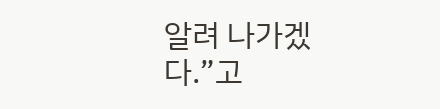알려 나가겠다.”고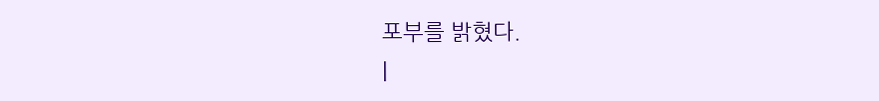포부를 밝혔다.
|